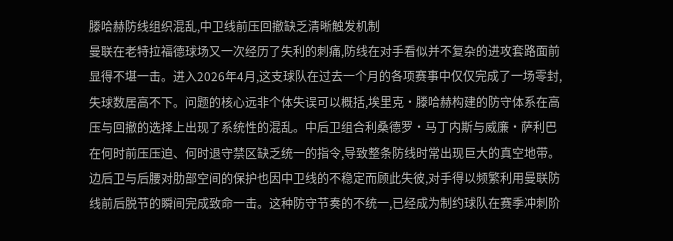滕哈赫防线组织混乱,中卫线前压回撤缺乏清晰触发机制
曼联在老特拉福德球场又一次经历了失利的刺痛,防线在对手看似并不复杂的进攻套路面前显得不堪一击。进入2026年4月,这支球队在过去一个月的各项赛事中仅仅完成了一场零封,失球数居高不下。问题的核心远非个体失误可以概括,埃里克·滕哈赫构建的防守体系在高压与回撤的选择上出现了系统性的混乱。中后卫组合利桑德罗·马丁内斯与威廉·萨利巴在何时前压压迫、何时退守禁区缺乏统一的指令,导致整条防线时常出现巨大的真空地带。边后卫与后腰对肋部空间的保护也因中卫线的不稳定而顾此失彼,对手得以频繁利用曼联防线前后脱节的瞬间完成致命一击。这种防守节奏的不统一,已经成为制约球队在赛季冲刺阶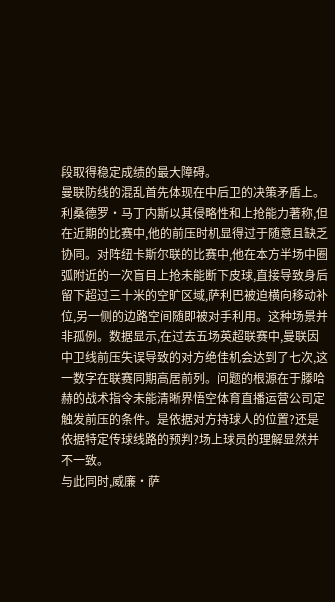段取得稳定成绩的最大障碍。
曼联防线的混乱首先体现在中后卫的决策矛盾上。利桑德罗·马丁内斯以其侵略性和上抢能力著称,但在近期的比赛中,他的前压时机显得过于随意且缺乏协同。对阵纽卡斯尔联的比赛中,他在本方半场中圈弧附近的一次盲目上抢未能断下皮球,直接导致身后留下超过三十米的空旷区域,萨利巴被迫横向移动补位,另一侧的边路空间随即被对手利用。这种场景并非孤例。数据显示,在过去五场英超联赛中,曼联因中卫线前压失误导致的对方绝佳机会达到了七次,这一数字在联赛同期高居前列。问题的根源在于滕哈赫的战术指令未能清晰界悟空体育直播运营公司定触发前压的条件。是依据对方持球人的位置?还是依据特定传球线路的预判?场上球员的理解显然并不一致。
与此同时,威廉·萨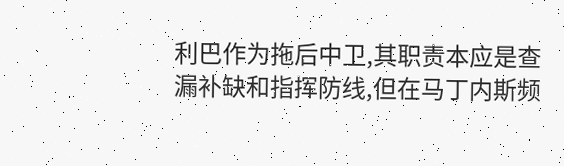利巴作为拖后中卫,其职责本应是查漏补缺和指挥防线,但在马丁内斯频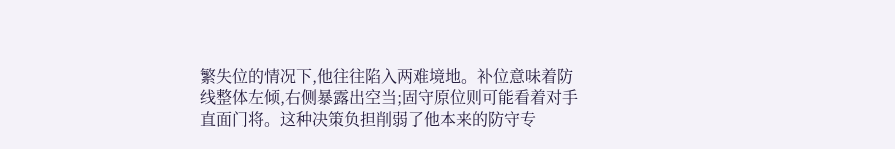繁失位的情况下,他往往陷入两难境地。补位意味着防线整体左倾,右侧暴露出空当;固守原位则可能看着对手直面门将。这种决策负担削弱了他本来的防守专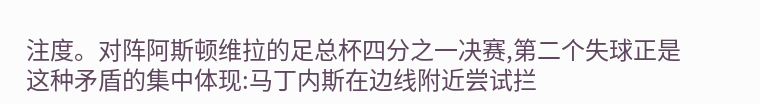注度。对阵阿斯顿维拉的足总杯四分之一决赛,第二个失球正是这种矛盾的集中体现:马丁内斯在边线附近尝试拦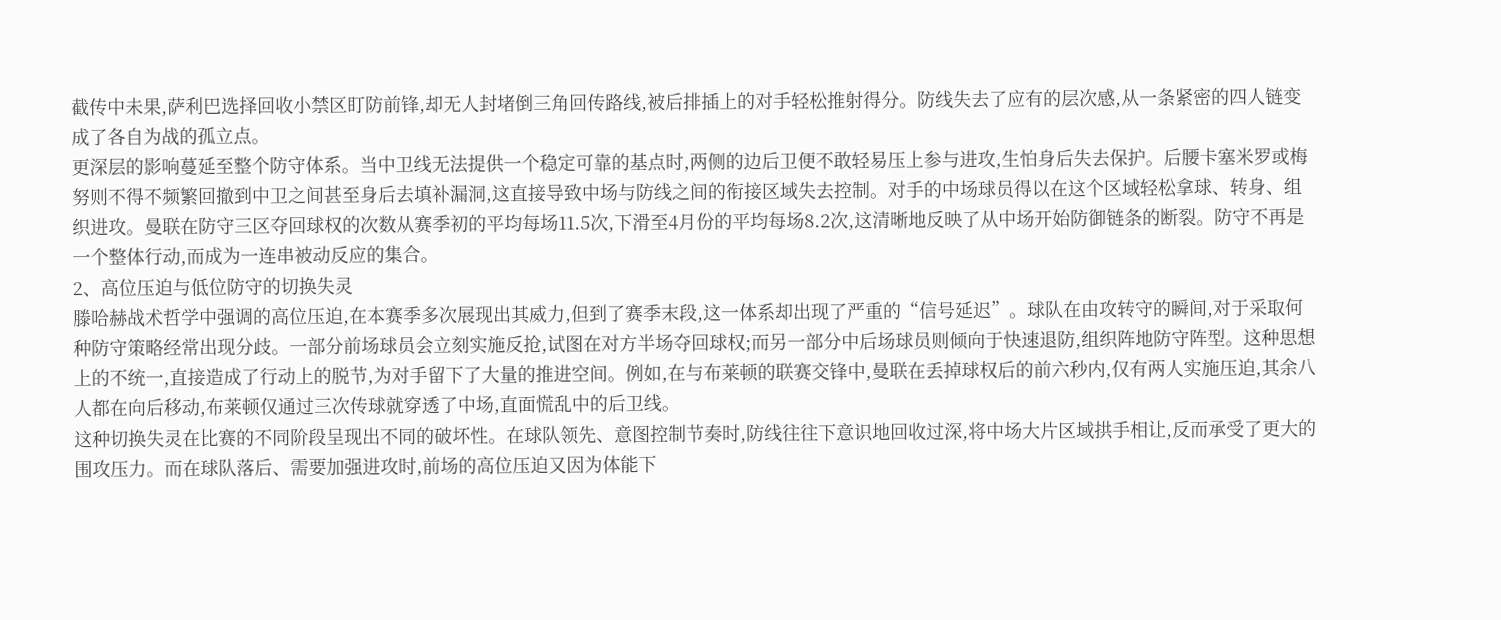截传中未果,萨利巴选择回收小禁区盯防前锋,却无人封堵倒三角回传路线,被后排插上的对手轻松推射得分。防线失去了应有的层次感,从一条紧密的四人链变成了各自为战的孤立点。
更深层的影响蔓延至整个防守体系。当中卫线无法提供一个稳定可靠的基点时,两侧的边后卫便不敢轻易压上参与进攻,生怕身后失去保护。后腰卡塞米罗或梅努则不得不频繁回撤到中卫之间甚至身后去填补漏洞,这直接导致中场与防线之间的衔接区域失去控制。对手的中场球员得以在这个区域轻松拿球、转身、组织进攻。曼联在防守三区夺回球权的次数从赛季初的平均每场11.5次,下滑至4月份的平均每场8.2次,这清晰地反映了从中场开始防御链条的断裂。防守不再是一个整体行动,而成为一连串被动反应的集合。
2、高位压迫与低位防守的切换失灵
滕哈赫战术哲学中强调的高位压迫,在本赛季多次展现出其威力,但到了赛季末段,这一体系却出现了严重的“信号延迟”。球队在由攻转守的瞬间,对于采取何种防守策略经常出现分歧。一部分前场球员会立刻实施反抢,试图在对方半场夺回球权;而另一部分中后场球员则倾向于快速退防,组织阵地防守阵型。这种思想上的不统一,直接造成了行动上的脱节,为对手留下了大量的推进空间。例如,在与布莱顿的联赛交锋中,曼联在丢掉球权后的前六秒内,仅有两人实施压迫,其余八人都在向后移动,布莱顿仅通过三次传球就穿透了中场,直面慌乱中的后卫线。
这种切换失灵在比赛的不同阶段呈现出不同的破坏性。在球队领先、意图控制节奏时,防线往往下意识地回收过深,将中场大片区域拱手相让,反而承受了更大的围攻压力。而在球队落后、需要加强进攻时,前场的高位压迫又因为体能下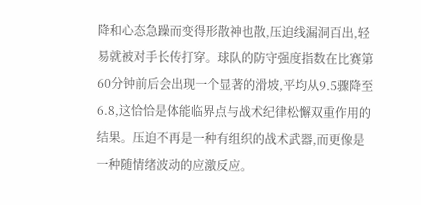降和心态急躁而变得形散神也散,压迫线漏洞百出,轻易就被对手长传打穿。球队的防守强度指数在比赛第60分钟前后会出现一个显著的滑坡,平均从9.5骤降至6.8,这恰恰是体能临界点与战术纪律松懈双重作用的结果。压迫不再是一种有组织的战术武器,而更像是一种随情绪波动的应激反应。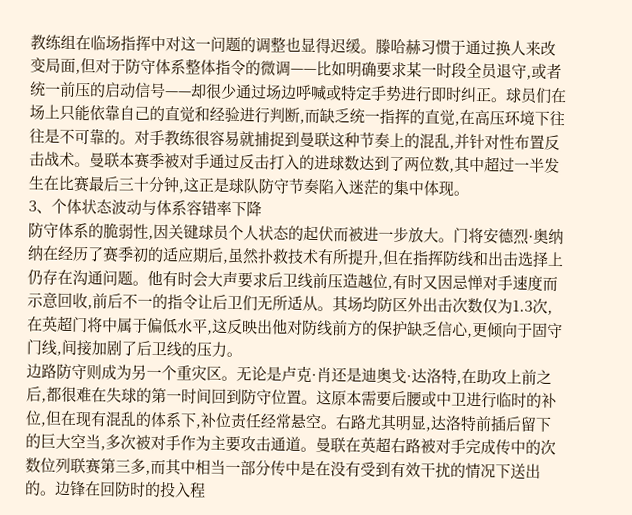教练组在临场指挥中对这一问题的调整也显得迟缓。滕哈赫习惯于通过换人来改变局面,但对于防守体系整体指令的微调——比如明确要求某一时段全员退守,或者统一前压的启动信号——却很少通过场边呼喊或特定手势进行即时纠正。球员们在场上只能依靠自己的直觉和经验进行判断,而缺乏统一指挥的直觉,在高压环境下往往是不可靠的。对手教练很容易就捕捉到曼联这种节奏上的混乱,并针对性布置反击战术。曼联本赛季被对手通过反击打入的进球数达到了两位数,其中超过一半发生在比赛最后三十分钟,这正是球队防守节奏陷入迷茫的集中体现。
3、个体状态波动与体系容错率下降
防守体系的脆弱性,因关键球员个人状态的起伏而被进一步放大。门将安德烈·奥纳纳在经历了赛季初的适应期后,虽然扑救技术有所提升,但在指挥防线和出击选择上仍存在沟通问题。他有时会大声要求后卫线前压造越位,有时又因忌惮对手速度而示意回收,前后不一的指令让后卫们无所适从。其场均防区外出击次数仅为1.3次,在英超门将中属于偏低水平,这反映出他对防线前方的保护缺乏信心,更倾向于固守门线,间接加剧了后卫线的压力。
边路防守则成为另一个重灾区。无论是卢克·肖还是迪奥戈·达洛特,在助攻上前之后,都很难在失球的第一时间回到防守位置。这原本需要后腰或中卫进行临时的补位,但在现有混乱的体系下,补位责任经常悬空。右路尤其明显,达洛特前插后留下的巨大空当,多次被对手作为主要攻击通道。曼联在英超右路被对手完成传中的次数位列联赛第三多,而其中相当一部分传中是在没有受到有效干扰的情况下送出的。边锋在回防时的投入程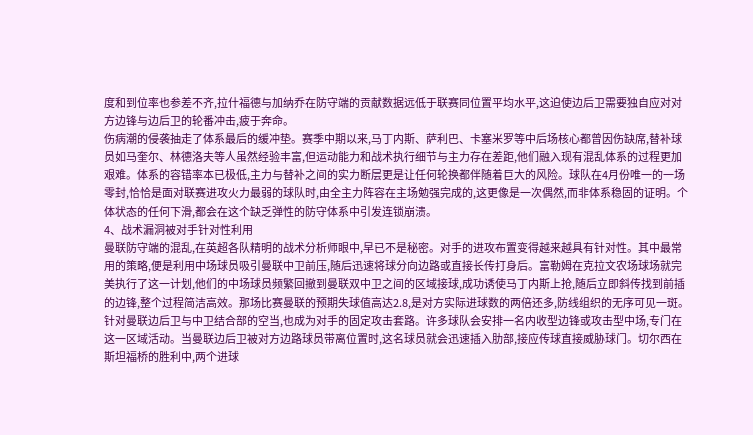度和到位率也参差不齐,拉什福德与加纳乔在防守端的贡献数据远低于联赛同位置平均水平,这迫使边后卫需要独自应对对方边锋与边后卫的轮番冲击,疲于奔命。
伤病潮的侵袭抽走了体系最后的缓冲垫。赛季中期以来,马丁内斯、萨利巴、卡塞米罗等中后场核心都曾因伤缺席,替补球员如马奎尔、林德洛夫等人虽然经验丰富,但运动能力和战术执行细节与主力存在差距,他们融入现有混乱体系的过程更加艰难。体系的容错率本已极低,主力与替补之间的实力断层更是让任何轮换都伴随着巨大的风险。球队在4月份唯一的一场零封,恰恰是面对联赛进攻火力最弱的球队时,由全主力阵容在主场勉强完成的,这更像是一次偶然,而非体系稳固的证明。个体状态的任何下滑,都会在这个缺乏弹性的防守体系中引发连锁崩溃。
4、战术漏洞被对手针对性利用
曼联防守端的混乱,在英超各队精明的战术分析师眼中,早已不是秘密。对手的进攻布置变得越来越具有针对性。其中最常用的策略,便是利用中场球员吸引曼联中卫前压,随后迅速将球分向边路或直接长传打身后。富勒姆在克拉文农场球场就完美执行了这一计划,他们的中场球员频繁回撤到曼联双中卫之间的区域接球,成功诱使马丁内斯上抢,随后立即斜传找到前插的边锋,整个过程简洁高效。那场比赛曼联的预期失球值高达2.8,是对方实际进球数的两倍还多,防线组织的无序可见一斑。
针对曼联边后卫与中卫结合部的空当,也成为对手的固定攻击套路。许多球队会安排一名内收型边锋或攻击型中场,专门在这一区域活动。当曼联边后卫被对方边路球员带离位置时,这名球员就会迅速插入肋部,接应传球直接威胁球门。切尔西在斯坦福桥的胜利中,两个进球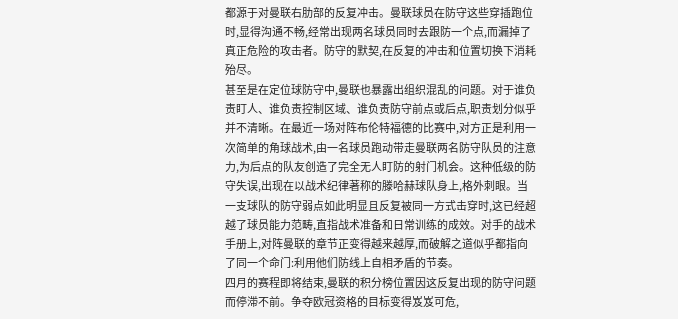都源于对曼联右肋部的反复冲击。曼联球员在防守这些穿插跑位时,显得沟通不畅,经常出现两名球员同时去跟防一个点,而漏掉了真正危险的攻击者。防守的默契,在反复的冲击和位置切换下消耗殆尽。
甚至是在定位球防守中,曼联也暴露出组织混乱的问题。对于谁负责盯人、谁负责控制区域、谁负责防守前点或后点,职责划分似乎并不清晰。在最近一场对阵布伦特福德的比赛中,对方正是利用一次简单的角球战术,由一名球员跑动带走曼联两名防守队员的注意力,为后点的队友创造了完全无人盯防的射门机会。这种低级的防守失误,出现在以战术纪律著称的滕哈赫球队身上,格外刺眼。当一支球队的防守弱点如此明显且反复被同一方式击穿时,这已经超越了球员能力范畴,直指战术准备和日常训练的成效。对手的战术手册上,对阵曼联的章节正变得越来越厚,而破解之道似乎都指向了同一个命门:利用他们防线上自相矛盾的节奏。
四月的赛程即将结束,曼联的积分榜位置因这反复出现的防守问题而停滞不前。争夺欧冠资格的目标变得岌岌可危,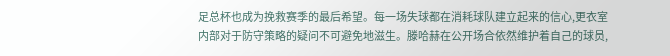足总杯也成为挽救赛季的最后希望。每一场失球都在消耗球队建立起来的信心,更衣室内部对于防守策略的疑问不可避免地滋生。滕哈赫在公开场合依然维护着自己的球员,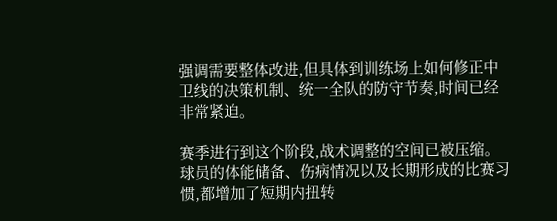强调需要整体改进,但具体到训练场上如何修正中卫线的决策机制、统一全队的防守节奏,时间已经非常紧迫。

赛季进行到这个阶段,战术调整的空间已被压缩。球员的体能储备、伤病情况以及长期形成的比赛习惯,都增加了短期内扭转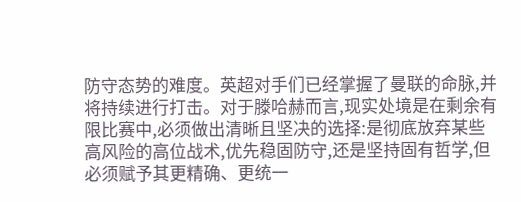防守态势的难度。英超对手们已经掌握了曼联的命脉,并将持续进行打击。对于滕哈赫而言,现实处境是在剩余有限比赛中,必须做出清晰且坚决的选择:是彻底放弃某些高风险的高位战术,优先稳固防守,还是坚持固有哲学,但必须赋予其更精确、更统一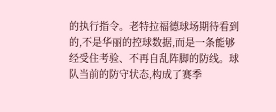的执行指令。老特拉福德球场期待看到的,不是华丽的控球数据,而是一条能够经受住考验、不再自乱阵脚的防线。球队当前的防守状态,构成了赛季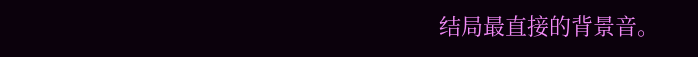结局最直接的背景音。